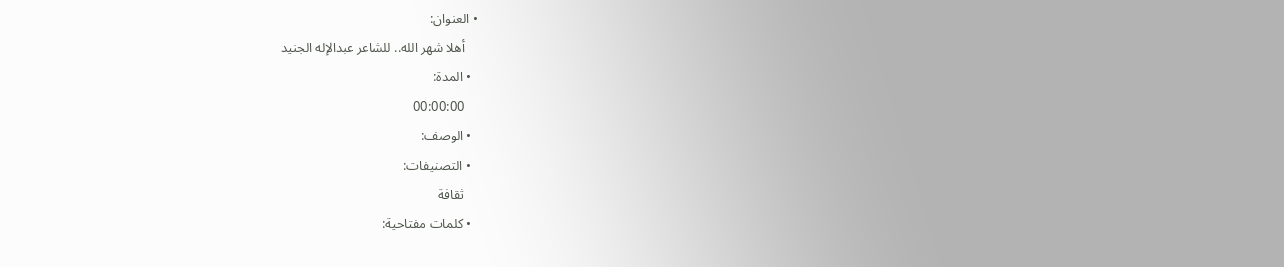• العنوان:
    أهلا شهر الله.. للشاعر عبدالإله الجنيد
  • المدة:
    00:00:00
  • الوصف:
  • التصنيفات:
    ثقافة
  • كلمات مفتاحية: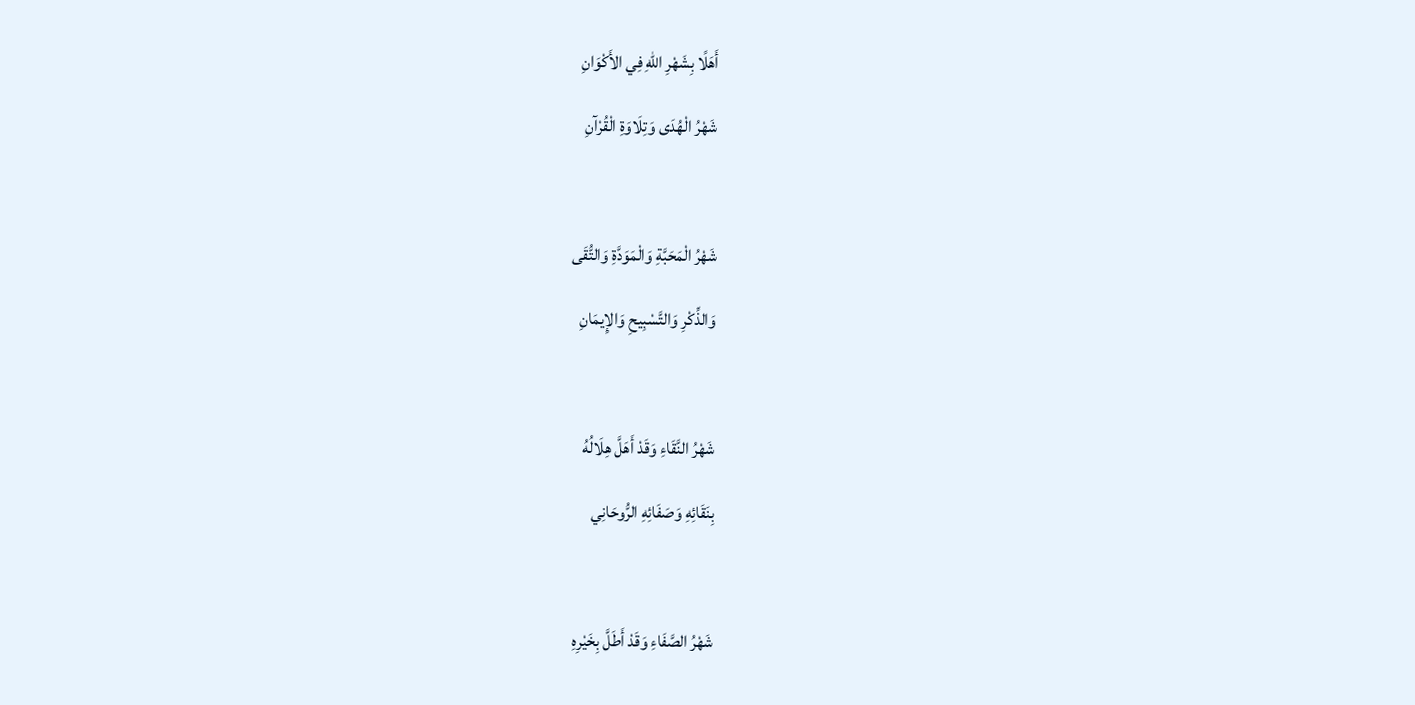أَهَلًا بِشَهْرِ اللهِ فِي الأَكْوَانِ

شَهْرُ الْهُدَى وَتِلَاوَةِ الْقُرْآنِ



شَهْرُ الْمَحَبَّةِ وَالْمَوَدَّةِ وَالتُّقَى

وَالذِّكْرِ وَالتَّسْبِيحِ وَالإِيمَانِ



شَهْرُ النَّقَاءِ وَقَدْ أَهَلَّ هِلَالُهُ

بِنَقَائِهِ وَصَفَائِهِ الرُّوحَانِي



شَهْرُ الصَّفَاءِ وَقَدْ أَطَلَّ بِخَيْرِهِ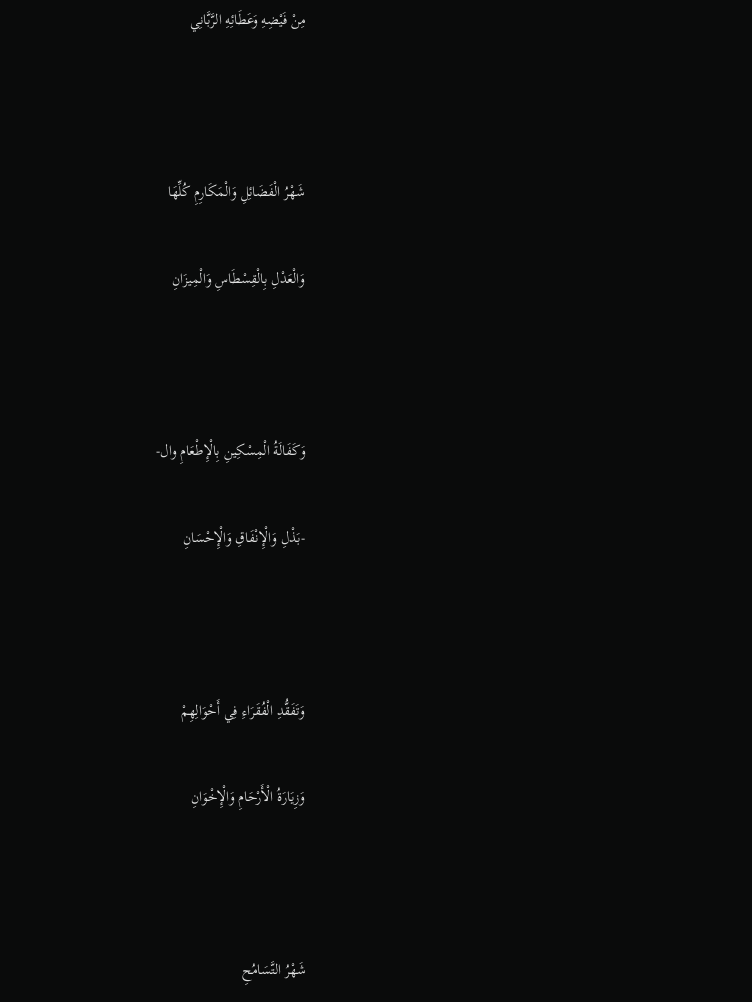مِنْ فَيْضِهِ وَعَطَائِهِ الرَّبَّانِي



شَهْرُ الْفَضَائِلِ وَالْمَكَارِمِ كُلِّهَا

وَالْعَدْلِ بِالْقِسْطَاسِ وَالْمِيزَانِ



وَكَفَالَةُ الْمِسْكِينِ بِالْإِطْعَامِ وال-

-بَذْلِ وَالْإِنْفَاقِ وَالْإِحْسَانِ



وَتَفَقُّدِ الْفُقَرَاءِ فِي أَحْوَالِهِمْ

وَزِيَارَةُ الْأَرْحَامِ وَالْإِخْوَانِ



شَهْرُ التَّسَامُحِ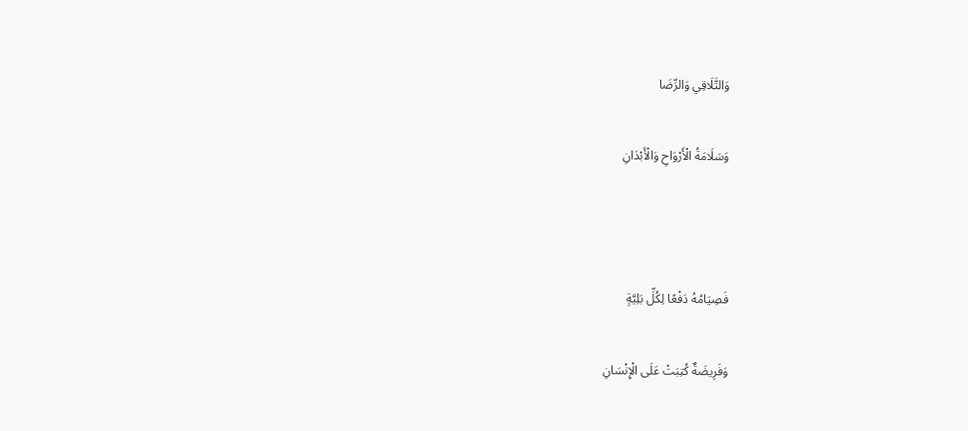وَالتَّلَاقِي وَالرِّضَا

وَسَلَامَةُ الْأَرْوَاحِ وَالْأَبْدَانِ



فَصِيَامُهُ دَفْعًا لِكُلِّ بَلِيَّةٍ

وَفَرِيضَةٌ كُتِبَتْ عَلَى الْإِنْسَانِ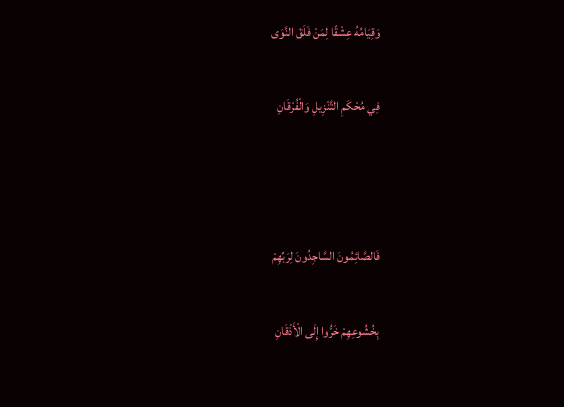وَقِيَامُهُ عِشْقًا لِمَنْ فَلَقَ النَّوَى

فِي مُحْكَمِ التَّنْزِيلِ وَالْفُرْقَانِ



فَالصَّائِمُونَ السَّاجِدُونَ لِرَبِّهِمْ

بِخُشُوعِهِمْ خَرُّوا إِلَى الْأَذْقَانِ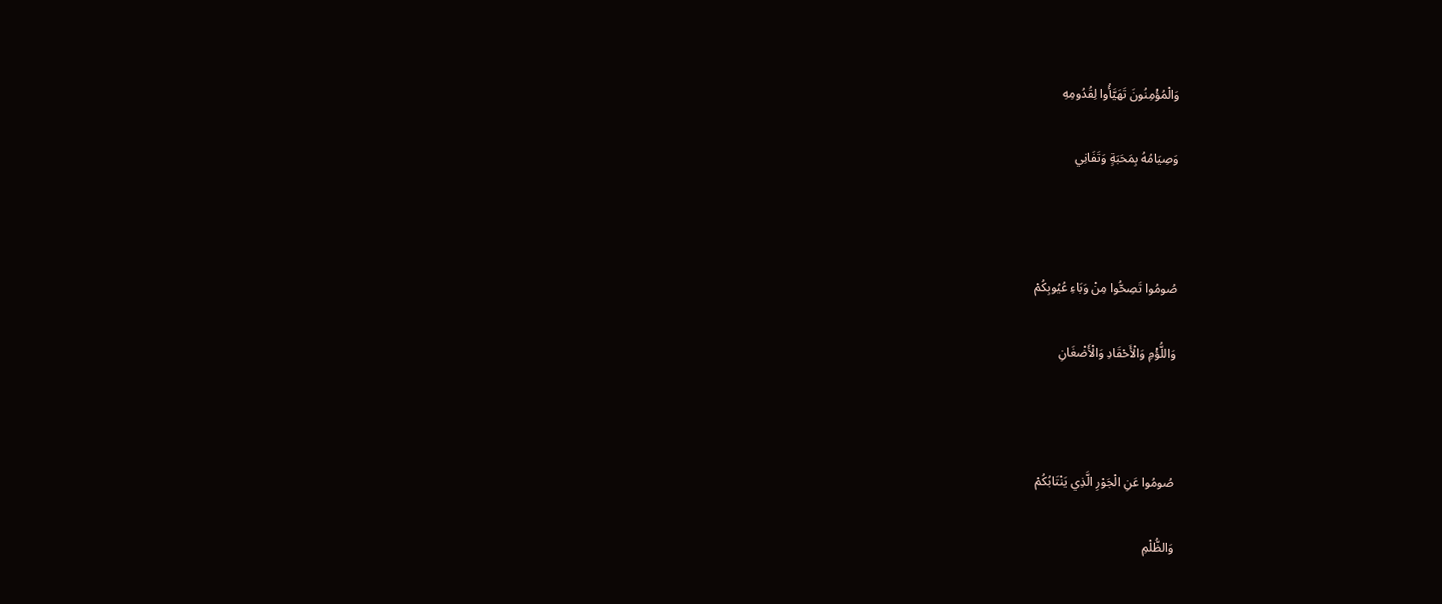وَالْمُؤْمِنُونَ تَهَيَّأُوا لِقُدُومِهِ

وَصِيَامُهُ بِمَحَبَةٍ وَتَفَانِي



صُومُوا تَصِحُّوا مِنْ وَبَاءِ عُيُوبِكُمْ

وَاللُّؤْمِ وَالْأَحْقَادِ وَالْأَضْغَانِ



صُومُوا عَنِ الْجَوْرِ الَّذِي يَنْتَابُكُمْ

وَالظُّلْمِ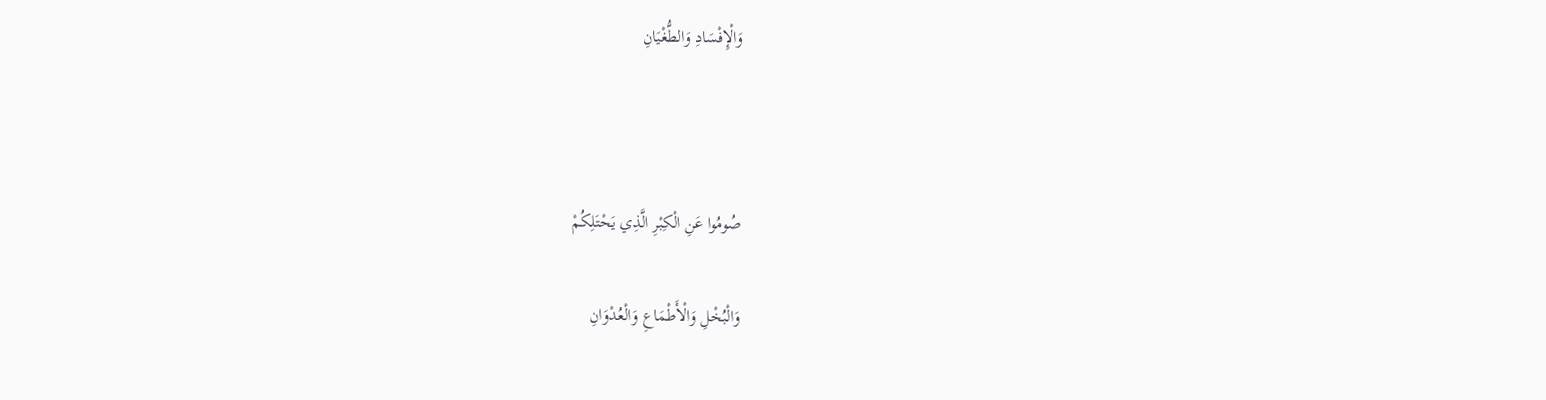وَالْإِفْسَادِ وَالطُّغْيَانِ



صُومُوا عَنِ الْكِبْرِ الَّذِي يَحْتَلِكُمْ

وَالْبُخْلِ وَالْأَطْمَاعِ وَالْعُدْوَانِ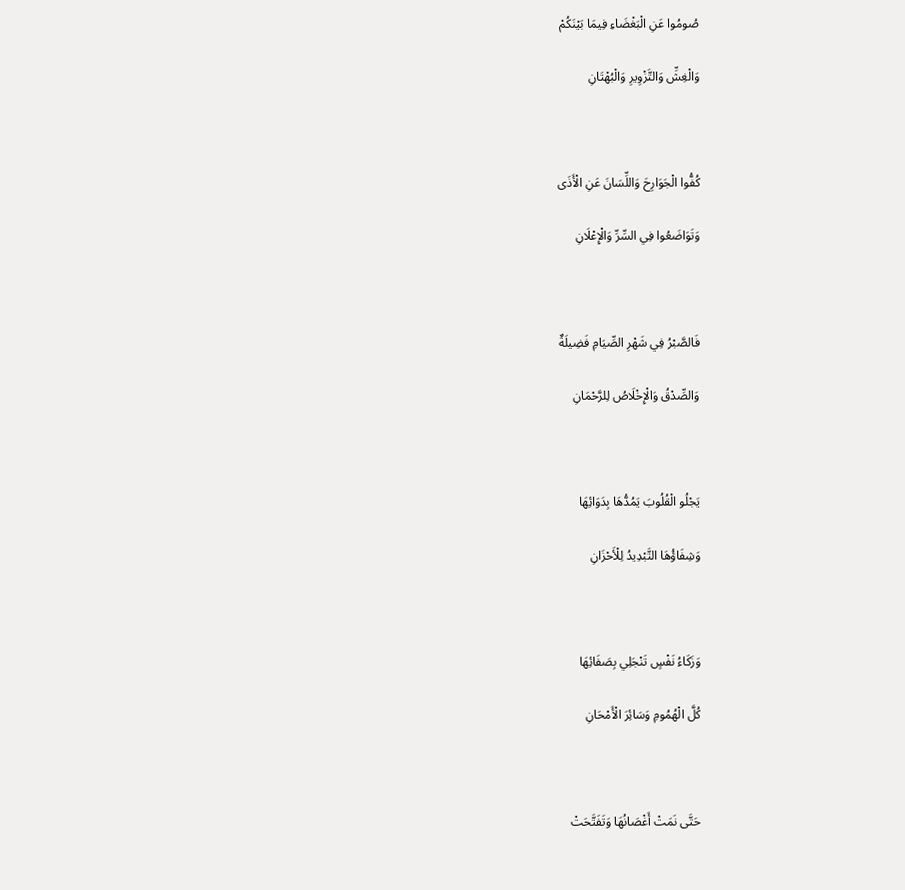صُومُوا عَنِ الْبَغْضَاءِ فِيمَا بَيْنَكُمْ

وَالْغِشِّ وَالتَّزْوِيرِ وَالْبُهْتَانِ



كُفُّوا الْجَوَارِحَ وَاللِّسَانَ عَنِ الْأَذَى

وَتَوَاضَعُوا فِي السِّرِّ وَالْإِعْلَانِ



فَالصَّبْرُ فِي شَهْرِ الصِّيَامِ فَضِيلَةٌ

وَالصِّدْقُ وَالْإِخْلَاصُ لِلرَّحْمَانِ



يَجْلُو الْقُلُوبَ يَمُدُّهَا بِدَوَائِهَا

وَشِفَاؤُهَا التَّبْدِيدُ لِلْأَحْزَانِ



وَزَكَاءُ نَفْسٍ تَنْجَلِي بِصَفَائِهَا

كُلَّ الْهُمُومِ وَسَائِرَ الْأَمْحَانِ



حَتَّى نَمَتْ أَغْصَانُهَا وَتَفَتَّحَتْ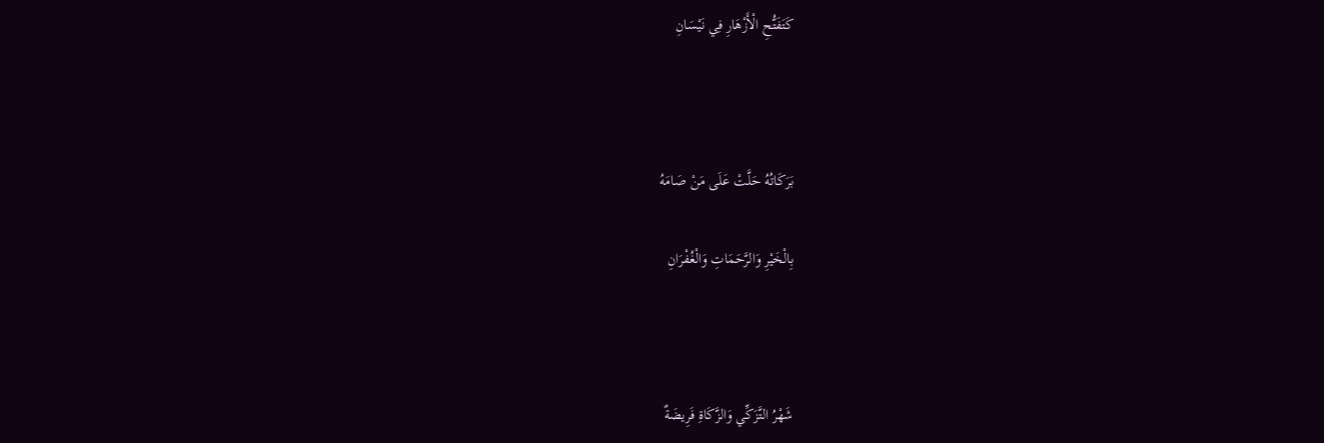كَتَفَتُّحِ الْأَزْهَارِ فِي نَيْسَانِ



بَرَكَاتُهُ حَلَّتْ عَلَى مَنْ صَامَهُ

بِالْخَيْرِ وَالرَّحَمَاتِ وَالْغُفْرَانِ



شَهْرُ التَّزَكِّي وَالزَّكَاةِ فَرِيضَةٌ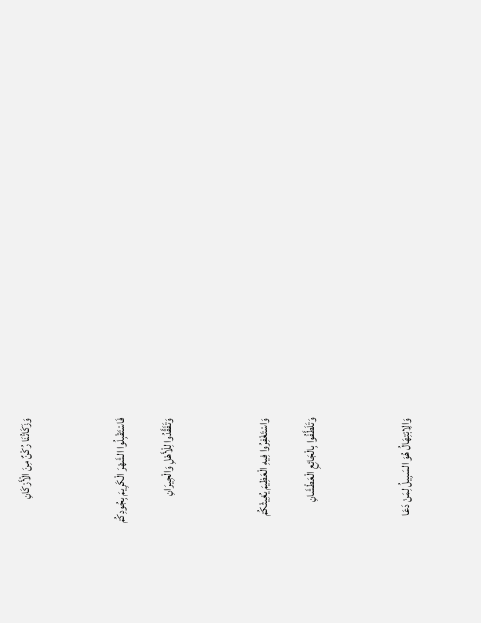وَزَكَاتُنَا رُكْنٌ مِنَ الْأَرْكَانِ



فَاسْتَقْبِلُوا الشَهْرَ الْكَرِيمَ بِجُودِكُمْ

وَتَفَقَّدُوا لِلْأَهْلِ وَالْجِيرَانِ



وَاسْتَغْفِرُوا فِيهِ الْعَظِيمَ يُغِيثْكُمْ

وَتَلَطَّفُوا بِالْجَائِعِ الْعَطْشَانِ



وَالِابْتِهَالُ هُوَ السَبِيلُ لِمَنْ دَعَا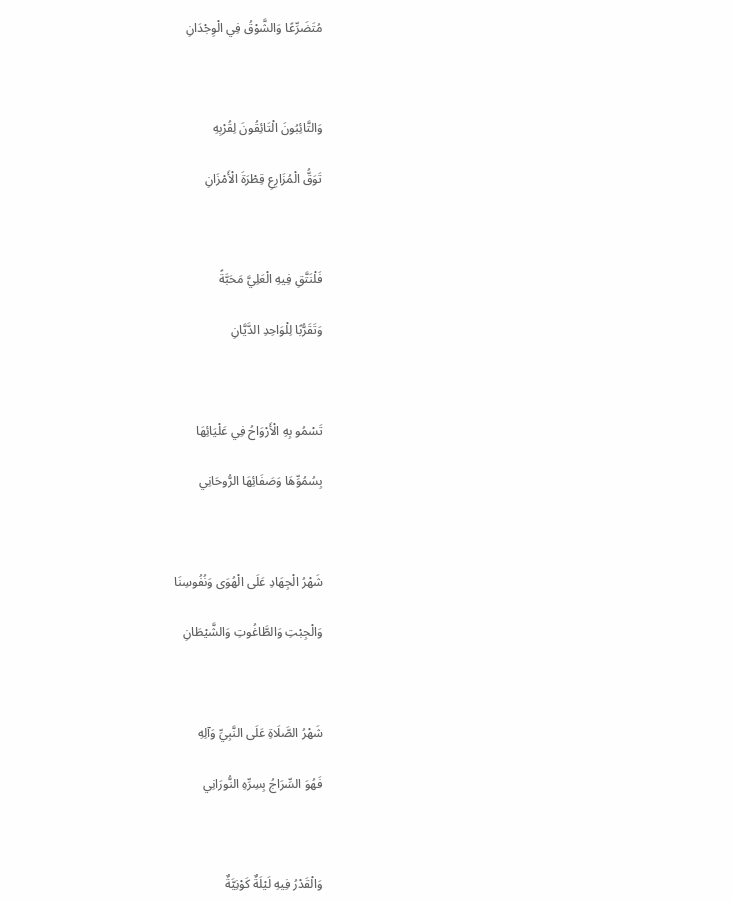مُتَضَرِّعًا وَالشَّوْقُ فِي الْوِجْدَانِ



وَالتَّائِبُونَ الْتَائِقُونَ لِقُرْبِهِ

تَوَقُّ الْمُزَارِعِ قِطْرَةَ الْأَمْزَانِ



فَلْنَتَّقِ فِيهِ الْعَلِيَّ مَحَبَّةً

وَتَقَرُّبًا لِلْوَاحِدِ الدَّيَّانِ



تَسْمُو بِهِ الْأَرْوَاحُ فِي عَلْيَائِهَا

بِسُمُوِّهَا وَصَفَائِهَا الرُّوحَانِي



شَهْرُ الْجِهَادِ عَلَى الْهُوَى وَنُفُوسِنَا

وَالْجِبْتِ وَالطَّاغُوتِ وَالشَّيْطَانِ



شَهْرُ الصَّلَاةِ عَلَى النَّبِيِّ وَآلِهِ

فَهُوَ السِّرَاجُ بِسِرِّهِ النُّورَانِي



وَالْقَدْرُ فِيهِ لَيْلَةٌ كَوْنِيَّةٌ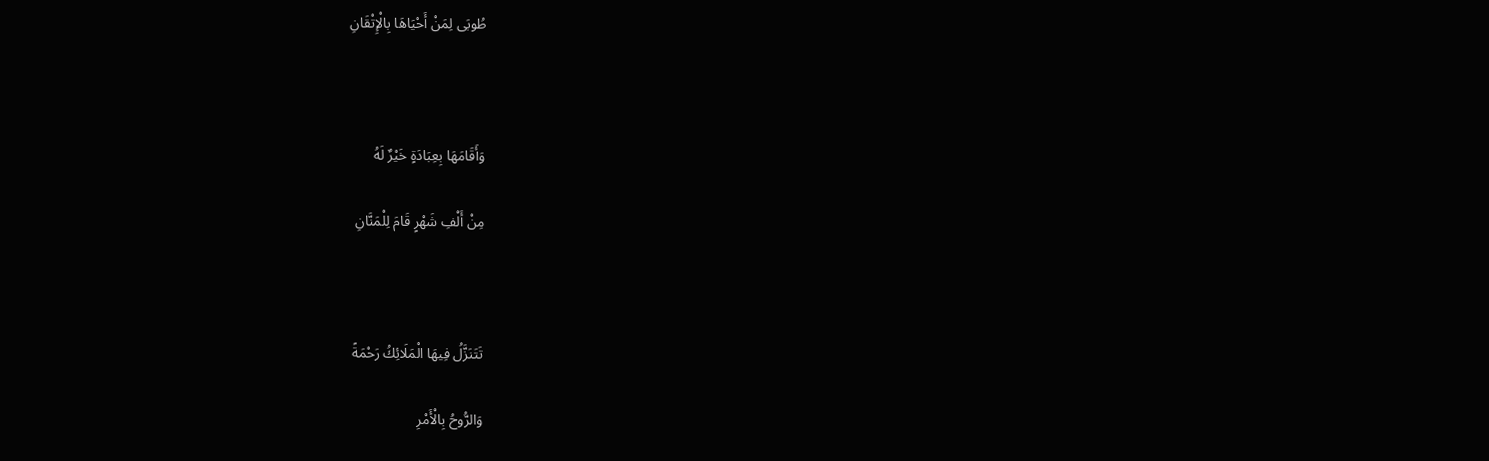طُوبَى لِمَنْ أَحْيَاهَا بِالْإِتْقَانِ



وَأَقَامَهَا بِعِبَادَةٍ خَيْرٌ لَهُ

مِنْ أَلْفِ شَهْرٍ قَامَ لِلْمَنَّانِ



تَتَنَزَّلُ فِيهَا الْمَلَائِكُ رَحْمَةً

وَالرُّوحُ بِالْأَمْرِ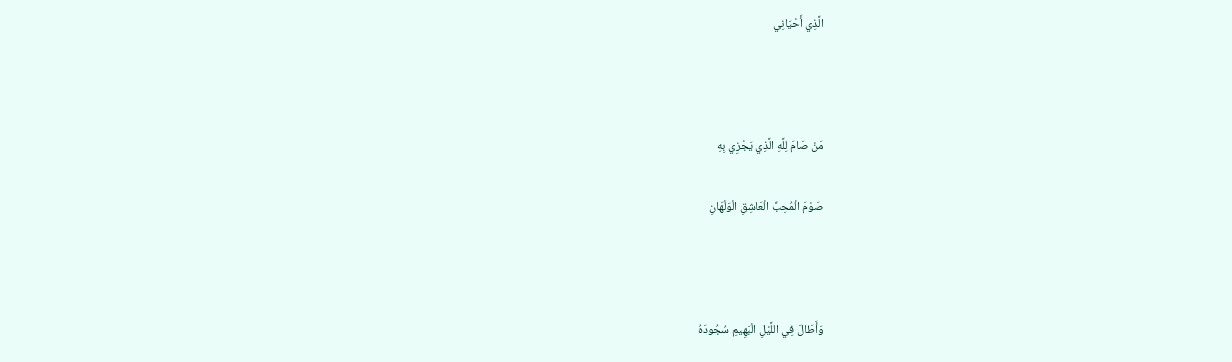الَّذِي أَحْيَانِي



مَنْ صَامَ لِلَّهِ الَّذِي يَجْزِي بِهِ

صَوْمَ الْمُحِبِّ الْعَاشِقِ الْوَلْهَانِ



وَأَطَالَ فِي اللَّيْلِ الْبَهِيمِ سُجُودَهُ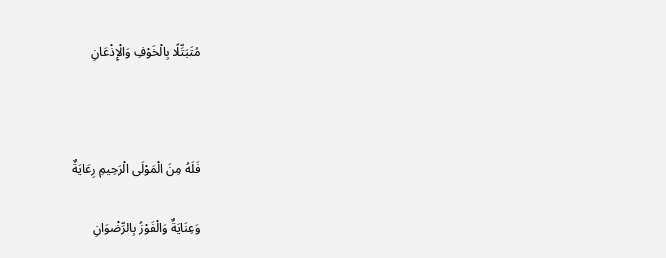مُتَبَتِّلًا بِالْخَوْفِ وَالْإِذْعَانِ



فَلَهُ مِنَ الْمَوْلَى الْرَحِيمِ رِعَايَةٌ

وَعِنَايَةٌ وَالْفَوْزُ بِالرِّضْوَانِ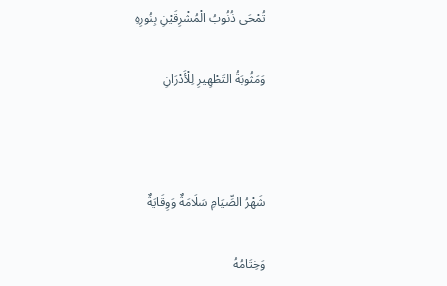تُمْحَى ذُنُوبُ الْمُشْرِقَيْنِ بِنُورِهِ

وَمَثُوبَةُ التَطْهِيرِ لِلْأَدْرَانِ



شَهْرُ الصِّيَامِ سَلَامَةٌ وَوِقَايَةٌ

وَخِتَامُهُ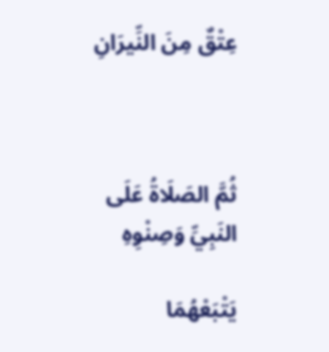عِتْقٌ مِنَ النِّيرَانِ



ثُمَّ الصَلَاةُ عَلَى النَبِيِّ وَصِنْوِهِ

يَتْبَعْهُمَا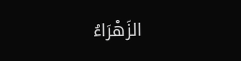الزَهْرَاءُ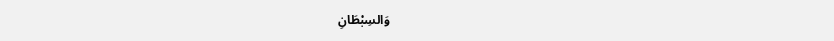وَالسِبْطَانِ